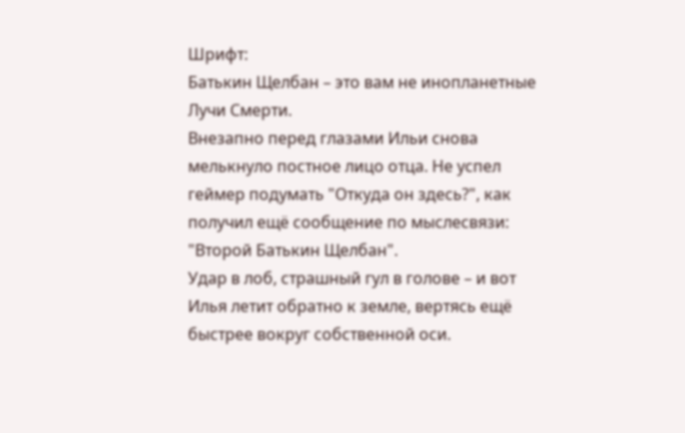Шрифт:
Батькин Щелбан – это вам не инопланетные Лучи Смерти.
Внезапно перед глазами Ильи снова мелькнуло постное лицо отца. Не успел геймер подумать "Откуда он здесь?", как получил ещё сообщение по мыслесвязи:
"Второй Батькин Щелбан".
Удар в лоб, страшный гул в голове – и вот Илья летит обратно к земле, вертясь ещё быстрее вокруг собственной оси.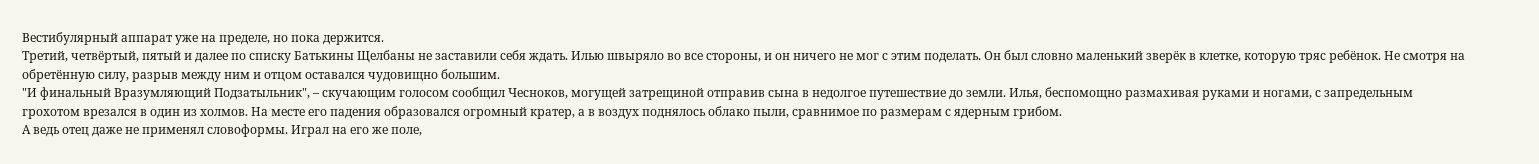Вестибулярный аппарат уже на пределе, но пока держится.
Третий, четвёртый, пятый и далее по списку Батькины Щелбаны не заставили себя ждать. Илью швыряло во все стороны, и он ничего не мог с этим поделать. Он был словно маленький зверёк в клетке, которую тряс ребёнок. Не смотря на обретённую силу, разрыв между ним и отцом оставался чудовищно большим.
"И финальный Вразумляющий Подзатыльник", – скучающим голосом сообщил Чесноков, могущей затрещиной отправив сына в недолгое путешествие до земли. Илья, беспомощно размахивая руками и ногами, с запредельным грохотом врезался в один из холмов. На месте его падения образовался огромный кратер, а в воздух поднялось облако пыли, сравнимое по размерам с ядерным грибом.
А ведь отец даже не применял словоформы. Играл на его же поле,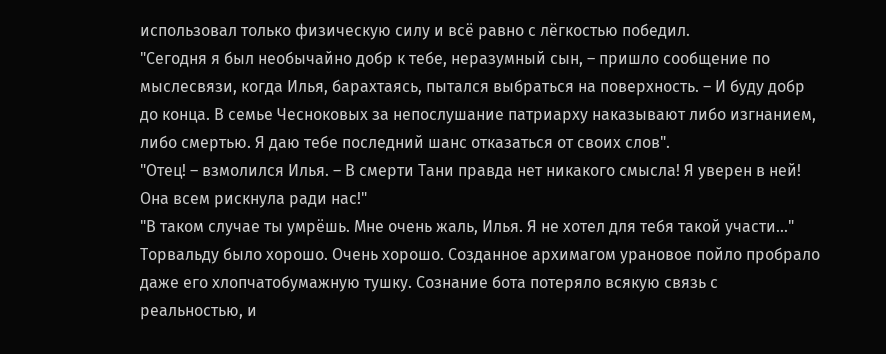использовал только физическую силу и всё равно с лёгкостью победил.
"Сегодня я был необычайно добр к тебе, неразумный сын, – пришло сообщение по мыслесвязи, когда Илья, барахтаясь, пытался выбраться на поверхность. – И буду добр до конца. В семье Чесноковых за непослушание патриарху наказывают либо изгнанием, либо смертью. Я даю тебе последний шанс отказаться от своих слов".
"Отец! – взмолился Илья. – В смерти Тани правда нет никакого смысла! Я уверен в ней! Она всем рискнула ради нас!"
"В таком случае ты умрёшь. Мне очень жаль, Илья. Я не хотел для тебя такой участи..."
Торвальду было хорошо. Очень хорошо. Созданное архимагом урановое пойло пробрало даже его хлопчатобумажную тушку. Сознание бота потеряло всякую связь с реальностью, и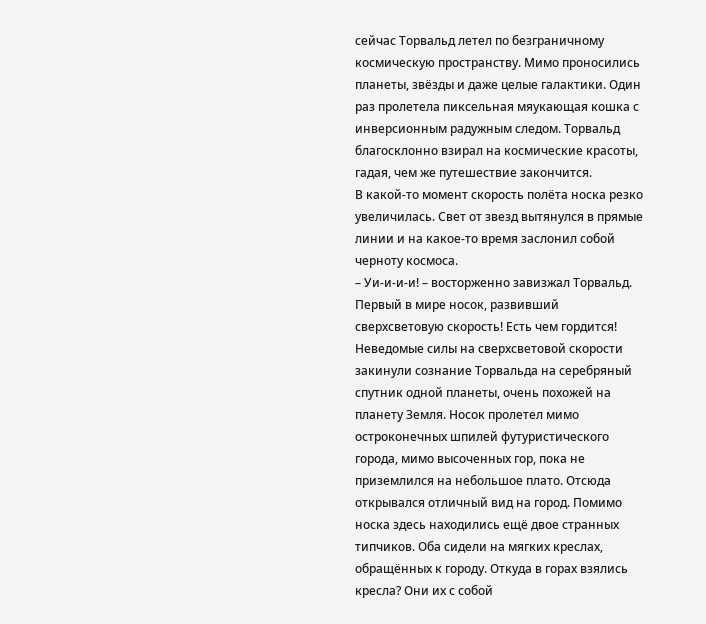сейчас Торвальд летел по безграничному космическую пространству. Мимо проносились планеты, звёзды и даже целые галактики. Один раз пролетела пиксельная мяукающая кошка с инверсионным радужным следом. Торвальд благосклонно взирал на космические красоты, гадая, чем же путешествие закончится.
В какой-то момент скорость полёта носка резко увеличилась. Свет от звезд вытянулся в прямые линии и на какое-то время заслонил собой черноту космоса.
– Уи-и-и-и! – восторженно завизжал Торвальд. Первый в мире носок, развивший сверхсветовую скорость! Есть чем гордится!
Неведомые силы на сверхсветовой скорости закинули сознание Торвальда на серебряный спутник одной планеты, очень похожей на планету Земля. Носок пролетел мимо остроконечных шпилей футуристического города, мимо высоченных гор, пока не приземлился на небольшое плато. Отсюда открывался отличный вид на город. Помимо носка здесь находились ещё двое странных типчиков. Оба сидели на мягких креслах, обращённых к городу. Откуда в горах взялись кресла? Они их с собой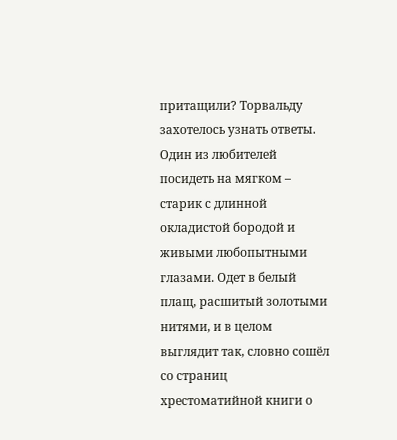притащили? Торвальду захотелось узнать ответы.
Один из любителей посидеть на мягком – старик с длинной окладистой бородой и живыми любопытными глазами. Одет в белый плащ, расшитый золотыми нитями, и в целом выглядит так, словно сошёл со страниц хрестоматийной книги о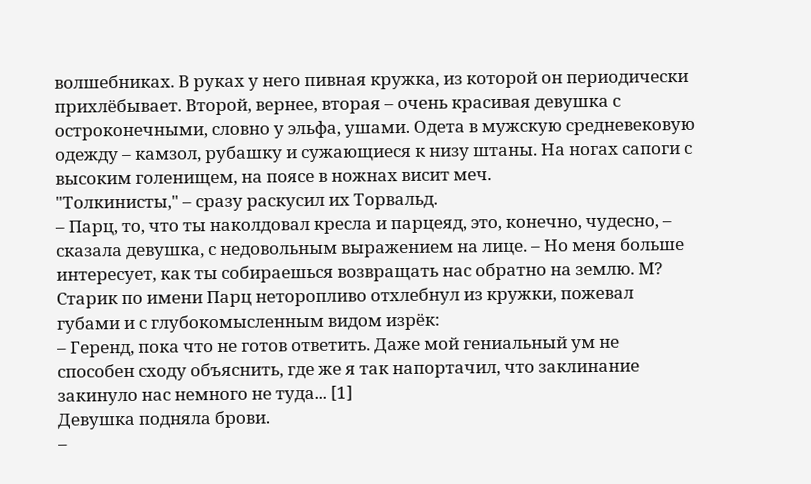волшебниках. В руках у него пивная кружка, из которой он периодически прихлёбывает. Второй, вернее, вторая – очень красивая девушка с остроконечными, словно у эльфа, ушами. Одета в мужскую средневековую одежду – камзол, рубашку и сужающиеся к низу штаны. На ногах сапоги с высоким голенищем, на поясе в ножнах висит меч.
"Толкинисты," – сразу раскусил их Торвальд.
– Парц, то, что ты наколдовал кресла и парцеяд, это, конечно, чудесно, – сказала девушка, с недовольным выражением на лице. – Но меня больше интересует, как ты собираешься возвращать нас обратно на землю. М?
Старик по имени Парц неторопливо отхлебнул из кружки, пожевал губами и с глубокомысленным видом изрёк:
– Геренд, пока что не готов ответить. Даже мой гениальный ум не способен сходу объяснить, где же я так напортачил, что заклинание закинуло нас немного не туда... [1]
Девушка подняла брови.
–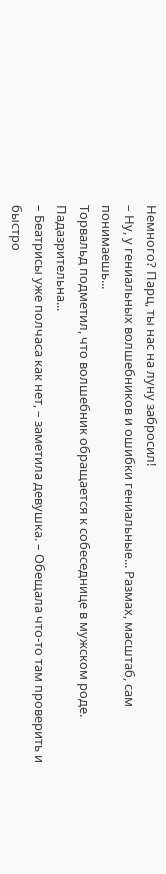Немного? Парц, ты нас на луну забросил!
– Ну, у гениальных волшебников и ошибки гениальные... Размах, масштаб, сам понимаешь...
Торвальд подметил, что волшебник обращается к собеседнице в мужском роде. Падазрительна...
– Беатрисы уже полчаса как нет, – заметила девушка. – Обещала что-то там проверить и быстро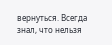вернуться. Всегда знал, что нельзя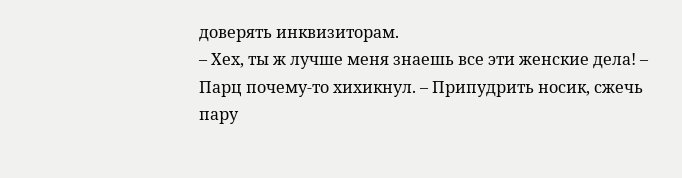доверять инквизиторам.
– Хех, ты ж лучше меня знаешь все эти женские дела! – Парц почему-то хихикнул. – Припудрить носик, сжечь пару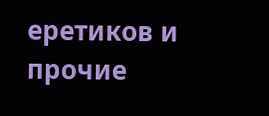еретиков и прочие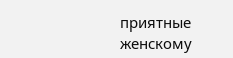приятные женскому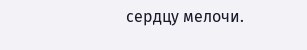сердцу мелочи.